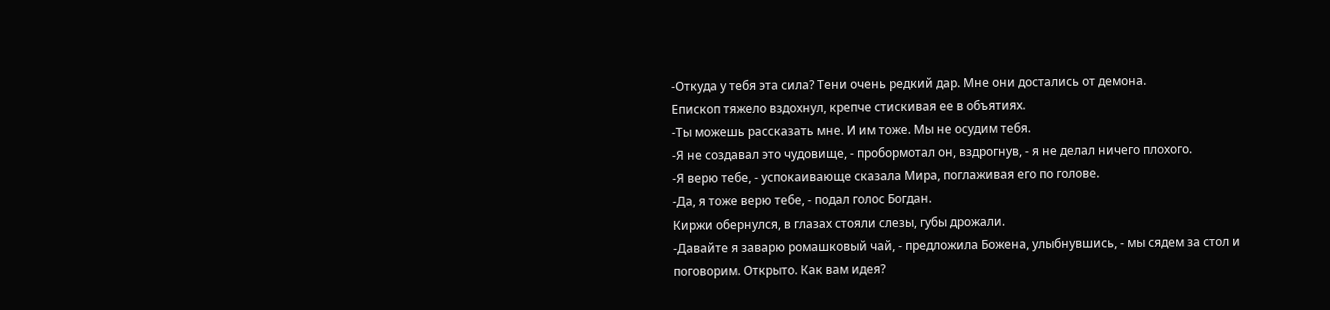-Откуда у тебя эта сила? Тени очень редкий дар. Мне они достались от демона.
Епископ тяжело вздохнул, крепче стискивая ее в объятиях.
-Ты можешь рассказать мне. И им тоже. Мы не осудим тебя.
-Я не создавал это чудовище, - пробормотал он, вздрогнув, - я не делал ничего плохого.
-Я верю тебе, - успокаивающе сказала Мира, поглаживая его по голове.
-Да, я тоже верю тебе, - подал голос Богдан.
Киржи обернулся, в глазах стояли слезы, губы дрожали.
-Давайте я заварю ромашковый чай, - предложила Божена, улыбнувшись, - мы сядем за стол и поговорим. Открыто. Как вам идея?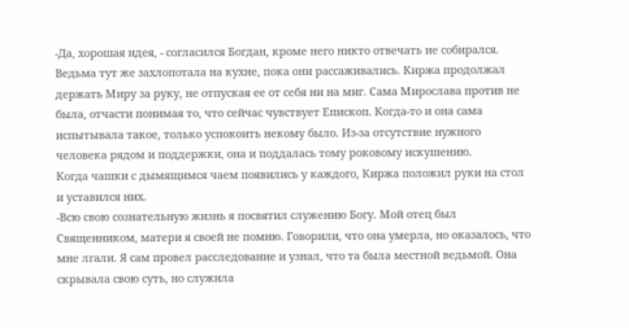-Да, хорошая идея, - согласился Богдан, кроме него никто отвечать не собирался.
Ведьма тут же захлопотала на кухне, пока они рассаживались. Киржа продолжал держать Миру за руку, не отпуская ее от себя ни на миг. Сама Мирослава против не была, отчасти понимая то, что сейчас чувствует Епископ. Когда-то и она сама испытывала такое, только успокоить некому было. Из-за отсутствие нужного человека рядом и поддержки, она и поддалась тому роковому искушению.
Когда чашки с дымящимся чаем появились у каждого, Киржа положил руки на стол и уставился них.
-Всю свою сознательную жизнь я посвятил служению Богу. Мой отец был Священником, матери я своей не помню. Говорили, что она умерла, но оказалось, что мне лгали. Я сам провел расследование и узнал, что та была местной ведьмой. Она скрывала свою суть, но служила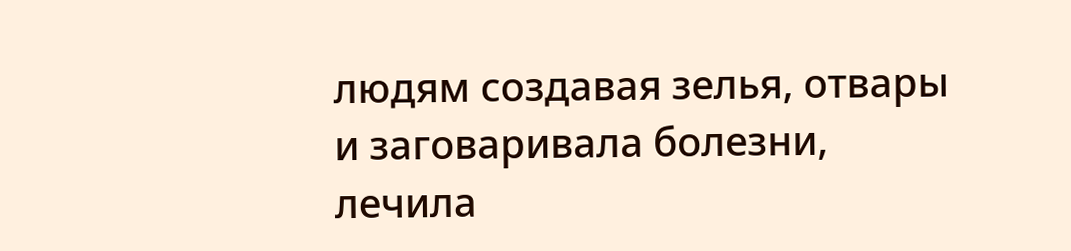людям создавая зелья, отвары и заговаривала болезни, лечила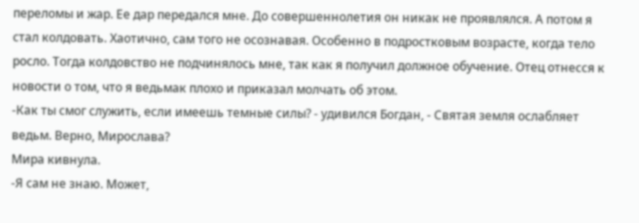переломы и жар. Ее дар передался мне. До совершеннолетия он никак не проявлялся. А потом я стал колдовать. Хаотично, сам того не осознавая. Особенно в подростковым возрасте, когда тело росло. Тогда колдовство не подчинялось мне, так как я получил должное обучение. Отец отнесся к новости о том, что я ведьмак плохо и приказал молчать об этом.
-Как ты смог служить, если имеешь темные силы? - удивился Богдан, - Святая земля ослабляет ведьм. Верно, Мирослава?
Мира кивнула.
-Я сам не знаю. Может,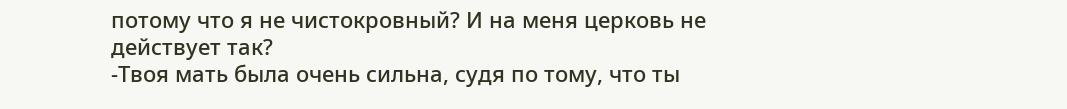потому что я не чистокровный? И на меня церковь не действует так?
-Твоя мать была очень сильна, судя по тому, что ты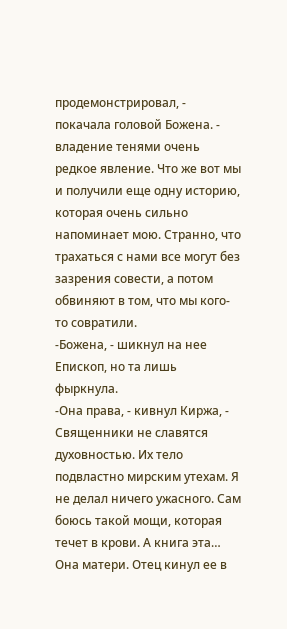продемонстрировал, - покачала головой Божена. - владение тенями очень редкое явление. Что же вот мы и получили еще одну историю, которая очень сильно напоминает мою. Странно, что трахаться с нами все могут без зазрения совести, а потом обвиняют в том, что мы кого-то совратили.
-Божена, - шикнул на нее Епископ, но та лишь фыркнула.
-Она права, - кивнул Киржа, - Священники не славятся духовностью. Их тело подвластно мирским утехам. Я не делал ничего ужасного. Сам боюсь такой мощи, которая течет в крови. А книга эта… Она матери. Отец кинул ее в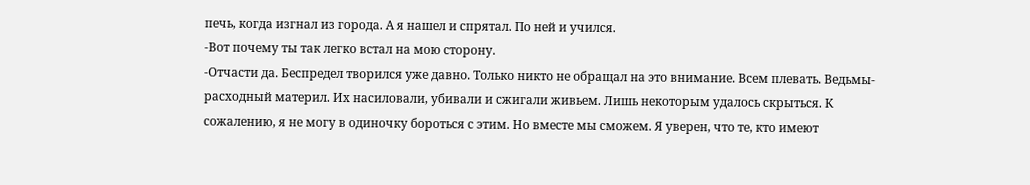печь, когда изгнал из города. А я нашел и спрятал. По ней и учился.
-Вот почему ты так легко встал на мою сторону.
-Отчасти да. Беспредел творился уже давно. Только никто не обращал на это внимание. Всем плевать. Ведьмы-расходный материл. Их насиловали, убивали и сжигали живьем. Лишь некоторым удалось скрыться. К сожалению, я не могу в одиночку бороться с этим. Но вместе мы сможем. Я уверен, что те, кто имеют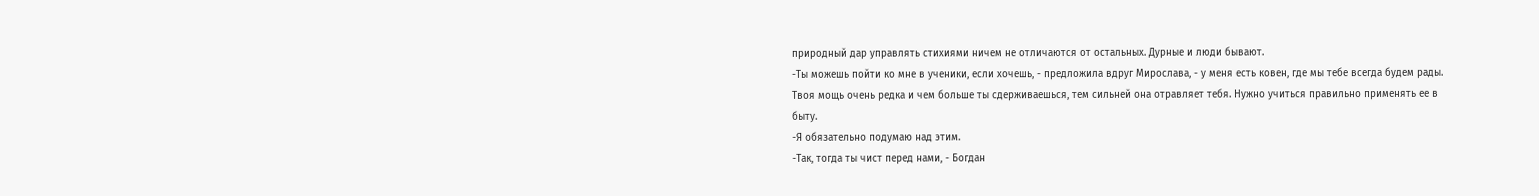природный дар управлять стихиями ничем не отличаются от остальных. Дурные и люди бывают.
-Ты можешь пойти ко мне в ученики, если хочешь, - предложила вдруг Мирослава, - у меня есть ковен, где мы тебе всегда будем рады. Твоя мощь очень редка и чем больше ты сдерживаешься, тем сильней она отравляет тебя. Нужно учиться правильно применять ее в быту.
-Я обязательно подумаю над этим.
-Так, тогда ты чист перед нами, - Богдан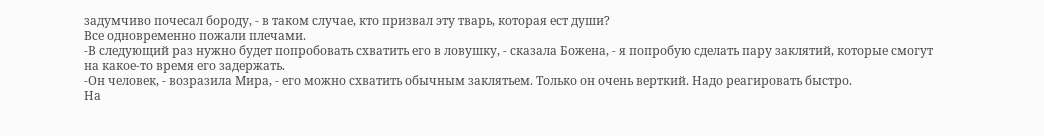задумчиво почесал бороду, - в таком случае, кто призвал эту тварь, которая ест души?
Все одновременно пожали плечами.
-В следующий раз нужно будет попробовать схватить его в ловушку, - сказала Божена, - я попробую сделать пару заклятий, которые смогут на какое-то время его задержать.
-Он человек, - возразила Мира, - его можно схватить обычным заклятьем. Только он очень верткий. Надо реагировать быстро.
На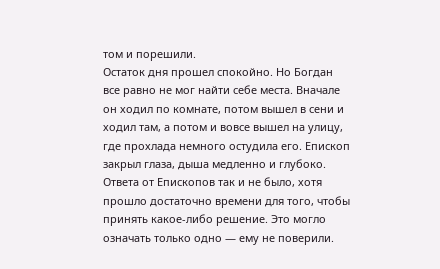том и порешили.
Остаток дня прошел спокойно. Но Богдан все равно не мог найти себе места. Вначале он ходил по комнате, потом вышел в сени и ходил там, а потом и вовсе вышел на улицу, где прохлада немного остудила его. Епископ закрыл глаза, дыша медленно и глубоко. Ответа от Епископов так и не было, хотя прошло достаточно времени для того, чтобы принять какое-либо решение. Это могло означать только одно — ему не поверили.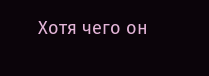Хотя чего он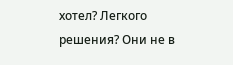хотел? Легкого решения? Они не в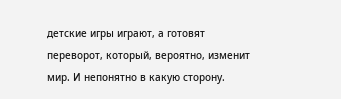детские игры играют, а готовят переворот, который, вероятно, изменит мир. И непонятно в какую сторону.